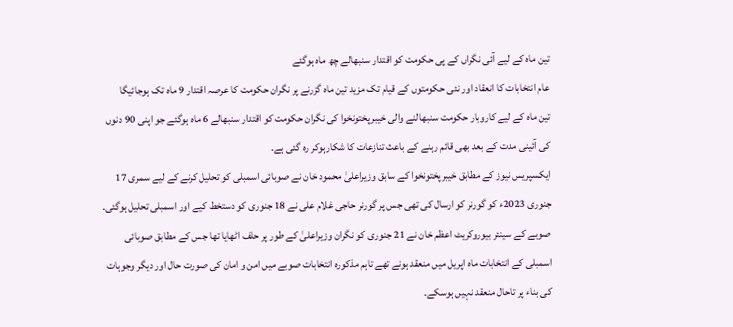تین ماہ کے لیے آئی نگراں کے پی حکومت کو اقتدار سنبھالے چھ ماہ ہوگئے
عام انتخابات کا انعقاد اور نئی حکومتوں کے قیام تک مزید تین ماہ گزرنے پر نگران حکومت کا عرصہ اقتدار 9 ماہ تک ہوجائیگا
تین ماہ کے لیے کاروبار حکومت سنبھالنے والی خیبرپختونخوا کی نگران حکومت کو اقتدار سنبھالے 6 ماہ ہوگئے جو اپنی 90 دنوں کی آئینی مدت کے بعد بھی قائم رہنے کے باعث تنازعات کا شکارہوکر رہ گئی ہے۔
ایکسپریس نیوز کے مطابق خیبرپختونخوا کے سابق وزیراعلیٰ محمود خان نے صوبائی اسمبلی کو تحلیل کرنے کے لیے سمری 17 جنوری 2023ء کو گورنر کو ارسال کی تھی جس پر گورنر حاجی غلام علی نے 18 جنوری کو دستخط کیے اور اسمبلی تحلیل ہوگئی۔
صوبے کے سینئر بیوروکریٹ اعظم خان نے 21 جنوری کو نگران وزیراعلیٰ کے طور پر حلف اٹھایا تھا جس کے مطابق صوبائی اسمبلی کے انتخابات ماہ اپریل میں منعقد ہونے تھے تاہم مذکورہ انتخابات صوبے میں امن و امان کی صورت حال اور دیگر وجوہات کی بناء پر تاحال منعقد نہیں ہوسکے۔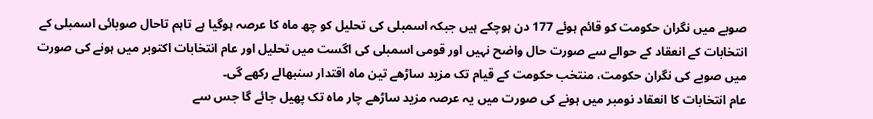صوبے میں نگران حکومت کو قائم ہوئے 177 دن ہوچکے ہیں جبکہ اسمبلی کی تحلیل کو چھ ماہ کا عرصہ ہوگیا ہے تاہم تاحال صوبائی اسمبلی کے انتخابات کے انعقاد کے حوالے سے صورت حال واضح نہیں اور قومی اسمبلی کی اگست میں تحلیل اور عام انتخابات اکتوبر میں ہونے کی صورت میں صوبے کی نگران حکومت، منتخب حکومت کے قیام تک مزید ساڑھے تین ماہ اقتدار سنبھالے رکھے گی۔
عام انتخابات کا انعقاد نومبر میں ہونے کی صورت میں یہ عرصہ مزید ساڑھے چار ماہ تک پھیل جائے گا جس سے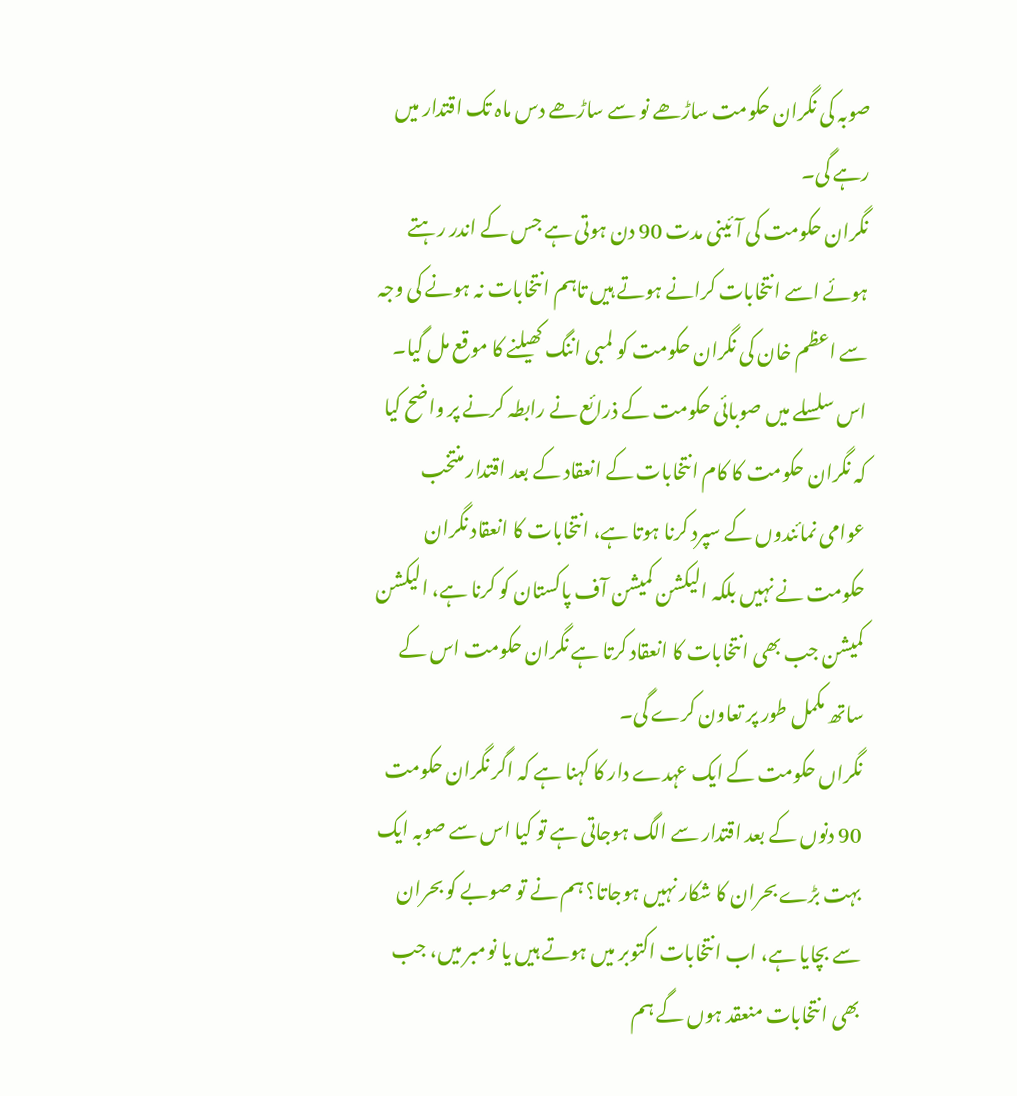صوبہ کی نگران حکومت ساڑھے نو سے ساڑھے دس ماہ تک اقتدار میں رہے گی۔
نگران حکومت کی آئینی مدت 90 دن ہوتی ہے جس کے اندر رہتے ہوئے اسے انتخابات کرانے ہوتے ہیں تاہم انتخابات نہ ہونے کی وجہ سے اعظم خان کی نگران حکومت کو لمبی اننگ کھیلنے کا موقع مل گیا۔
اس سلسلے میں صوبائی حکومت کے ذرائع نے رابطہ کرنے پر واضح کیا کہ نگران حکومت کا کام انتخابات کے انعقاد کے بعد اقتدار منتخب عوامی نمائندوں کے سپرد کرنا ہوتا ہے، انتخابات کا انعقاد نگران حکومت نے نہیں بلکہ الیکشن کمیشن آف پاکستان کو کرنا ہے، الیکشن کمیشن جب بھی انتخابات کا انعقاد کرتا ہے نگران حکومت اس کے ساتھ مکمل طور پر تعاون کرے گی۔
نگراں حکومت کے ایک عہدے دار کا کہنا ہے کہ اگر نگران حکومت 90 دنوں کے بعد اقتدار سے الگ ہوجاتی ہے تو کیا اس سے صوبہ ایک بہت بڑے بحران کا شکار نہیں ہوجاتا؟ ہم نے تو صوبے کو بحران سے بچایا ہے، اب انتخابات اکتوبر میں ہوتے ہیں یا نومبر میں، جب بھی انتخابات منعقد ہوں گے ہم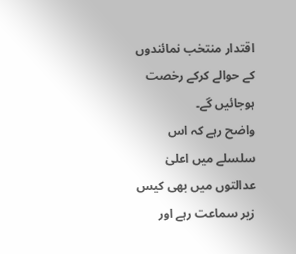اقتدار منتخب نمائندوں کے حوالے کرکے رخصت ہوجائیں گے۔
واضح رہے کہ اس سلسلے میں اعلیٰ عدالتوں میں بھی کیس زیر سماعت رہے اور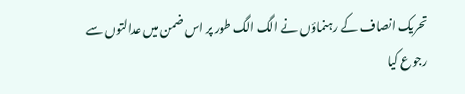تحریک انصاف کے رہنماؤں نے الگ الگ طور پر اس ضمن میں عدالتوں سے رجوع کیا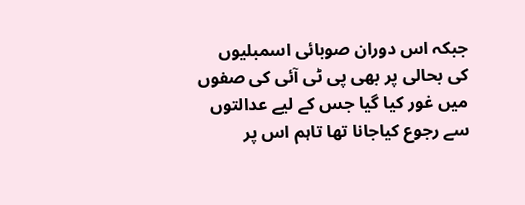جبکہ اس دوران صوبائی اسمبلیوں کی بحالی پر بھی پی ٹی آئی کی صفوں میں غور کیا گیا جس کے لیے عدالتوں سے رجوع کیاجانا تھا تاہم اس پر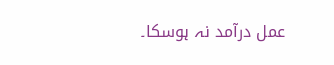عمل درآمد نہ ہوسکا۔